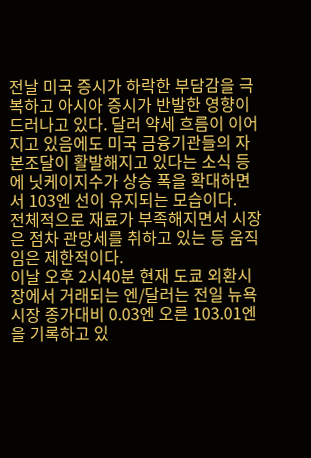전날 미국 증시가 하락한 부담감을 극복하고 아시아 증시가 반발한 영향이 드러나고 있다. 달러 약세 흐름이 이어지고 있음에도 미국 금융기관들의 자본조달이 활발해지고 있다는 소식 등에 닛케이지수가 상승 폭을 확대하면서 103엔 선이 유지되는 모습이다.
전체적으로 재료가 부족해지면서 시장은 점차 관망세를 취하고 있는 등 움직임은 제한적이다.
이날 오후 2시40분 현재 도쿄 외환시장에서 거래되는 엔/달러는 전일 뉴욕시장 종가대비 0.03엔 오른 103.01엔을 기록하고 있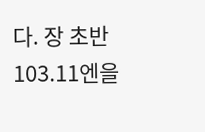다. 장 초반 103.11엔을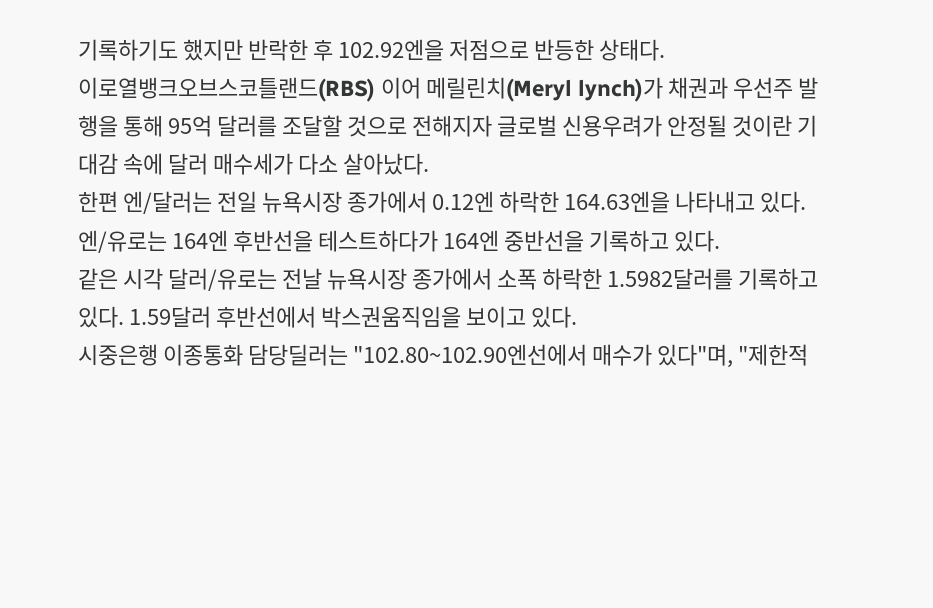기록하기도 했지만 반락한 후 102.92엔을 저점으로 반등한 상태다.
이로열뱅크오브스코틀랜드(RBS) 이어 메릴린치(Meryl lynch)가 채권과 우선주 발행을 통해 95억 달러를 조달할 것으로 전해지자 글로벌 신용우려가 안정될 것이란 기대감 속에 달러 매수세가 다소 살아났다.
한편 엔/달러는 전일 뉴욕시장 종가에서 0.12엔 하락한 164.63엔을 나타내고 있다. 엔/유로는 164엔 후반선을 테스트하다가 164엔 중반선을 기록하고 있다.
같은 시각 달러/유로는 전날 뉴욕시장 종가에서 소폭 하락한 1.5982달러를 기록하고 있다. 1.59달러 후반선에서 박스권움직임을 보이고 있다.
시중은행 이종통화 담당딜러는 "102.80~102.90엔선에서 매수가 있다"며, "제한적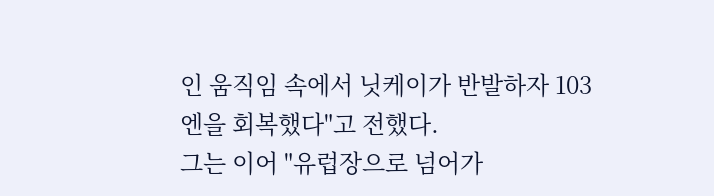인 움직임 속에서 닛케이가 반발하자 103엔을 회복했다"고 전했다.
그는 이어 "유럽장으로 넘어가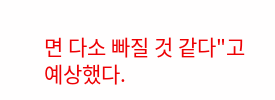면 다소 빠질 것 같다"고 예상했다.